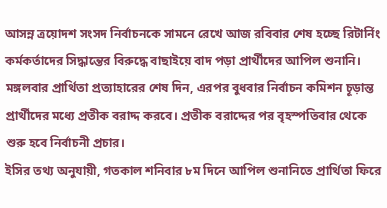আসন্ন ত্রয়োদশ সংসদ নির্বাচনকে সামনে রেখে আজ রবিবার শেষ হচ্ছে রিটার্নিং কর্মকর্তাদের সিদ্ধান্তের বিরুদ্ধে বাছাইয়ে বাদ পড়া প্রার্থীদের আপিল শুনানি। মঙ্গলবার প্রার্থিতা প্রত্যাহারের শেষ দিন, এরপর বুধবার নির্বাচন কমিশন চূড়ান্ত প্রার্থীদের মধ্যে প্রতীক বরাদ্দ করবে। প্রতীক বরাদ্দের পর বৃহস্পতিবার থেকে শুরু হবে নির্বাচনী প্রচার।
ইসির তথ্য অনুযায়ী, গতকাল শনিবার ৮ম দিনে আপিল শুনানিতে প্রার্থিতা ফিরে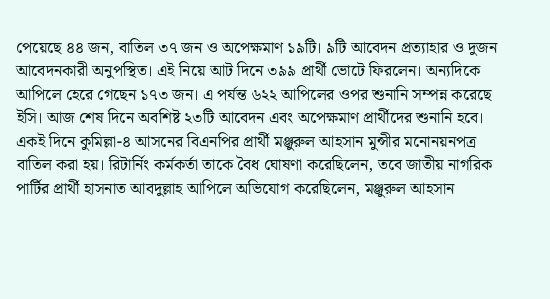পেয়েছে ৪৪ জন, বাতিল ৩৭ জন ও অপেক্ষমাণ ১৯টি। ৯টি আবেদন প্রত্যাহার ও দুজন আবেদনকারী অনুপস্থিত। এই নিয়ে আট দিনে ৩৯৯ প্রার্থী ভোটে ফিরলেন। অন্যদিকে আপিলে হেরে গেছেন ১৭৩ জন। এ পর্যন্ত ৬২২ আপিলের ওপর শুনানি সম্পন্ন করেছে ইসি। আজ শেষ দিনে অবশিষ্ট ২৩টি আবেদন এবং অপেক্ষমাণ প্রার্থীদের শুনানি হবে।
একই দিনে কুমিল্লা-৪ আসনের বিএনপির প্রার্থী মঞ্জুরুল আহসান মুন্সীর মনোনয়নপত্র বাতিল করা হয়। রিটার্নিং কর্মকর্তা তাকে বৈধ ঘোষণা করেছিলেন, তবে জাতীয় নাগরিক পার্টির প্রার্থী হাসনাত আবদুল্লাহ আপিলে অভিযোগ করেছিলেন, মঞ্জুরুল আহসান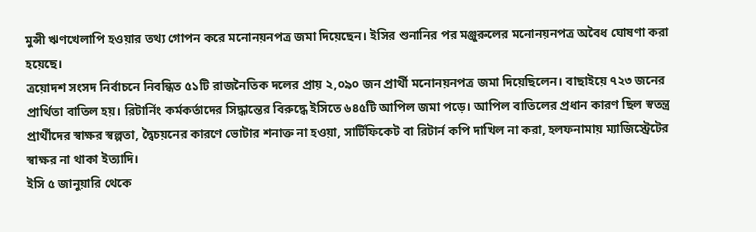মুন্সী ঋণখেলাপি হওয়ার তথ্য গোপন করে মনোনয়নপত্র জমা দিয়েছেন। ইসির শুনানির পর মঞ্জুরুলের মনোনয়নপত্র অবৈধ ঘোষণা করা হয়েছে।
ত্রয়োদশ সংসদ নির্বাচনে নিবন্ধিত ৫১টি রাজনৈতিক দলের প্রায় ২,০৯০ জন প্রার্থী মনোনয়নপত্র জমা দিয়েছিলেন। বাছাইয়ে ৭২৩ জনের প্রার্থিতা বাতিল হয়। রিটার্নিং কর্মকর্তাদের সিদ্ধান্তের বিরুদ্ধে ইসিতে ৬৪৫টি আপিল জমা পড়ে। আপিল বাতিলের প্রধান কারণ ছিল স্বতন্ত্র প্রার্থীদের স্বাক্ষর স্বল্পতা, দ্বৈচয়নের কারণে ভোটার শনাক্ত না হওয়া, সার্টিফিকেট বা রিটার্ন কপি দাখিল না করা, হলফনামায় ম্যাজিস্ট্রেটের স্বাক্ষর না থাকা ইত্যাদি।
ইসি ৫ জানুয়ারি থেকে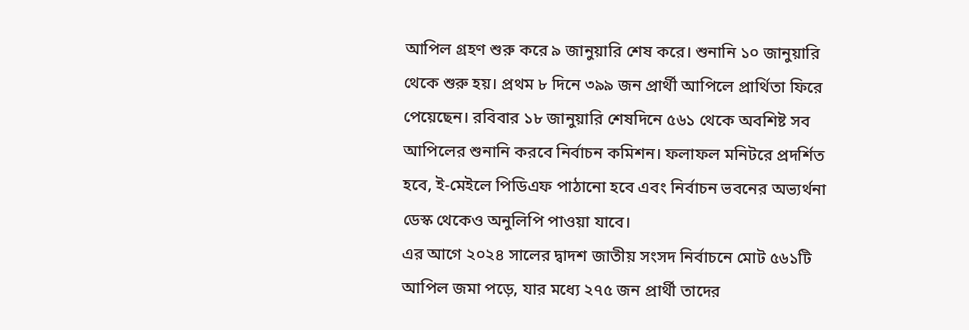আপিল গ্রহণ শুরু করে ৯ জানুয়ারি শেষ করে। শুনানি ১০ জানুয়ারি থেকে শুরু হয়। প্রথম ৮ দিনে ৩৯৯ জন প্রার্থী আপিলে প্রার্থিতা ফিরে পেয়েছেন। রবিবার ১৮ জানুয়ারি শেষদিনে ৫৬১ থেকে অবশিষ্ট সব আপিলের শুনানি করবে নির্বাচন কমিশন। ফলাফল মনিটরে প্রদর্শিত হবে, ই-মেইলে পিডিএফ পাঠানো হবে এবং নির্বাচন ভবনের অভ্যর্থনা ডেস্ক থেকেও অনুলিপি পাওয়া যাবে।
এর আগে ২০২৪ সালের দ্বাদশ জাতীয় সংসদ নির্বাচনে মোট ৫৬১টি আপিল জমা পড়ে, যার মধ্যে ২৭৫ জন প্রার্থী তাদের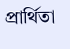প্রার্থিতা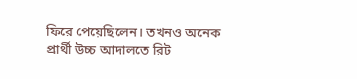ফিরে পেয়েছিলেন। তখনও অনেক প্রার্থী উচ্চ আদালতে রিট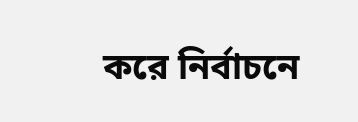করে নির্বাচনে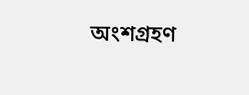অংশগ্রহণ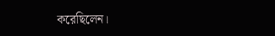করেছিলেন।